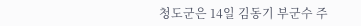청도군은 14일 김동기 부군수 주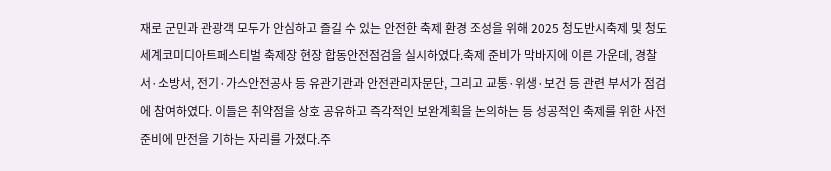재로 군민과 관광객 모두가 안심하고 즐길 수 있는 안전한 축제 환경 조성을 위해 2025 청도반시축제 및 청도세계코미디아트페스티벌 축제장 현장 합동안전점검을 실시하였다.축제 준비가 막바지에 이른 가운데, 경찰서·소방서, 전기·가스안전공사 등 유관기관과 안전관리자문단, 그리고 교통·위생·보건 등 관련 부서가 점검에 참여하였다. 이들은 취약점을 상호 공유하고 즉각적인 보완계획을 논의하는 등 성공적인 축제를 위한 사전 준비에 만전을 기하는 자리를 가졌다.주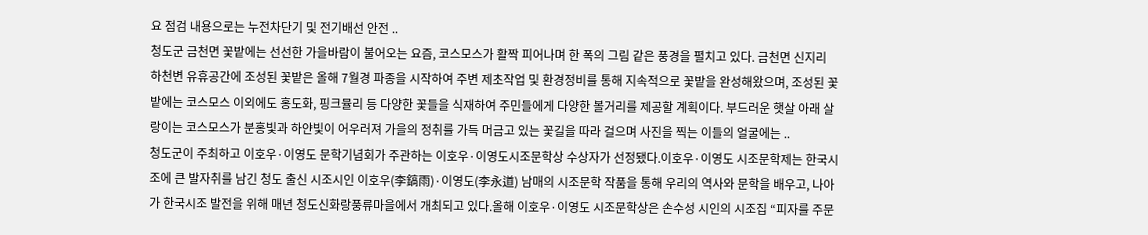요 점검 내용으로는 누전차단기 및 전기배선 안전 ..
청도군 금천면 꽃밭에는 선선한 가을바람이 불어오는 요즘, 코스모스가 활짝 피어나며 한 폭의 그림 같은 풍경을 펼치고 있다. 금천면 신지리 하천변 유휴공간에 조성된 꽃밭은 올해 7월경 파종을 시작하여 주변 제초작업 및 환경정비를 통해 지속적으로 꽃밭을 완성해왔으며, 조성된 꽃밭에는 코스모스 이외에도 홍도화, 핑크뮬리 등 다양한 꽃들을 식재하여 주민들에게 다양한 볼거리를 제공할 계획이다. 부드러운 햇살 아래 살랑이는 코스모스가 분홍빛과 하얀빛이 어우러져 가을의 정취를 가득 머금고 있는 꽃길을 따라 걸으며 사진을 찍는 이들의 얼굴에는 ..
청도군이 주최하고 이호우·이영도 문학기념회가 주관하는 이호우·이영도시조문학상 수상자가 선정됐다.이호우·이영도 시조문학제는 한국시조에 큰 발자취를 남긴 청도 출신 시조시인 이호우(李鎬雨)·이영도(李永道) 남매의 시조문학 작품을 통해 우리의 역사와 문학을 배우고, 나아가 한국시조 발전을 위해 매년 청도신화랑풍류마을에서 개최되고 있다.올해 이호우·이영도 시조문학상은 손수성 시인의 시조집 “피자를 주문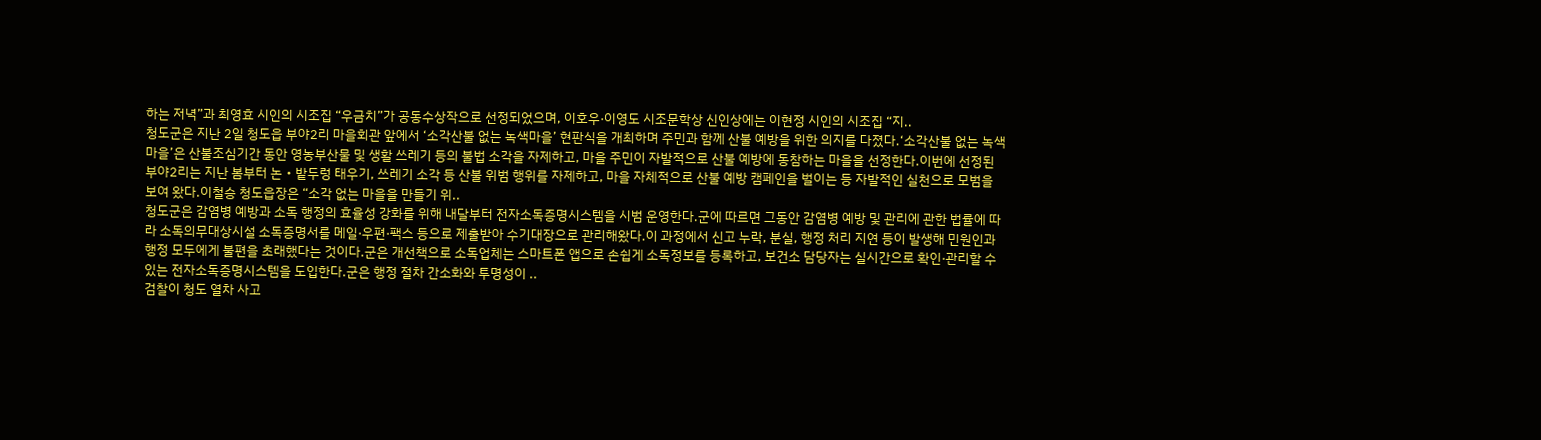하는 저녁”과 최영효 시인의 시조집 “우금치”가 공동수상작으로 선정되었으며, 이호우·이영도 시조문학상 신인상에는 이현정 시인의 시조집 “지..
청도군은 지난 2일 청도읍 부야2리 마을회관 앞에서 ‘소각산불 없는 녹색마을’ 현판식을 개최하며 주민과 함께 산불 예방을 위한 의지를 다졌다.‘소각산불 없는 녹색마을’은 산불조심기간 동안 영농부산물 및 생활 쓰레기 등의 불법 소각을 자제하고, 마을 주민이 자발적으로 산불 예방에 동참하는 마을을 선정한다.이번에 선정된 부야2리는 지난 봄부터 논‧밭두렁 태우기, 쓰레기 소각 등 산불 위범 행위를 자제하고, 마을 자체적으로 산불 예방 캠페인을 벌이는 등 자발적인 실천으로 모범을 보여 왔다.이철승 청도읍장은 “소각 없는 마을을 만들기 위..
청도군은 감염병 예방과 소독 행정의 효율성 강화를 위해 내달부터 전자소독증명시스템을 시범 운영한다.군에 따르면 그동안 감염병 예방 및 관리에 관한 법률에 따라 소독의무대상시설 소독증명서를 메일·우편·팩스 등으로 제출받아 수기대장으로 관리해왔다.이 과정에서 신고 누락, 분실, 행정 처리 지연 등이 발생해 민원인과 행정 모두에게 불편을 초래했다는 것이다.군은 개선책으로 소독업체는 스마트폰 앱으로 손쉽게 소독정보를 등록하고, 보건소 담당자는 실시간으로 확인·관리할 수 있는 전자소독증명시스템을 도입한다.군은 행정 절차 간소화와 투명성이 ..
검찰이 청도 열차 사고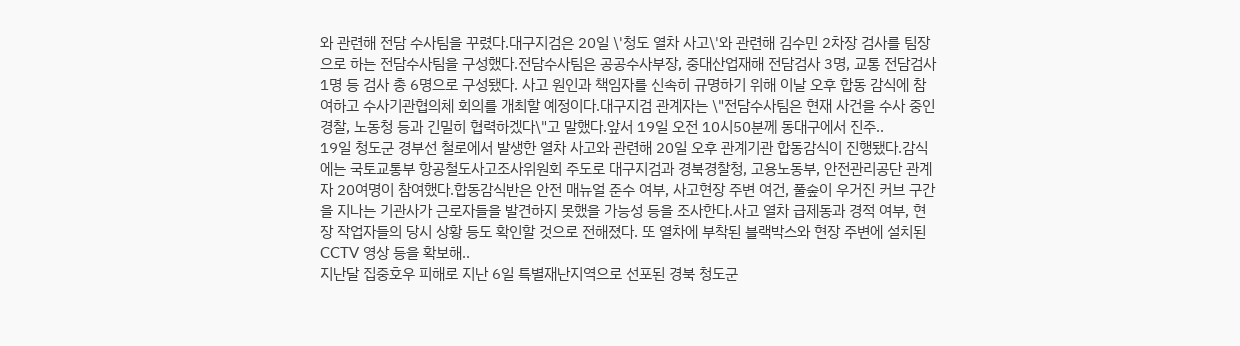와 관련해 전담 수사팀을 꾸렸다.대구지검은 20일 \'청도 열차 사고\'와 관련해 김수민 2차장 검사를 팀장으로 하는 전담수사팀을 구성했다.전담수사팀은 공공수사부장, 중대산업재해 전담검사 3명, 교통 전담검사 1명 등 검사 총 6명으로 구성됐다. 사고 원인과 책임자를 신속히 규명하기 위해 이날 오후 합동 감식에 참여하고 수사기관협의체 회의를 개최할 예정이다.대구지검 관계자는 \"전담수사팀은 현재 사건을 수사 중인 경찰, 노동청 등과 긴밀히 협력하겠다\"고 말했다.앞서 19일 오전 10시50분께 동대구에서 진주..
19일 청도군 경부선 철로에서 발생한 열차 사고와 관련해 20일 오후 관계기관 합동감식이 진행됐다.감식에는 국토교통부 항공철도사고조사위원회 주도로 대구지검과 경북경찰청, 고용노동부, 안전관리공단 관계자 20여명이 참여했다.합동감식반은 안전 매뉴얼 준수 여부, 사고현장 주변 여건, 풀숲이 우거진 커브 구간을 지나는 기관사가 근로자들을 발견하지 못했을 가능성 등을 조사한다.사고 열차 급제동과 경적 여부, 현장 작업자들의 당시 상황 등도 확인할 것으로 전해졌다. 또 열차에 부착된 블랙박스와 현장 주변에 설치된 CCTV 영상 등을 확보해..
지난달 집중호우 피해로 지난 6일 특별재난지역으로 선포된 경북 청도군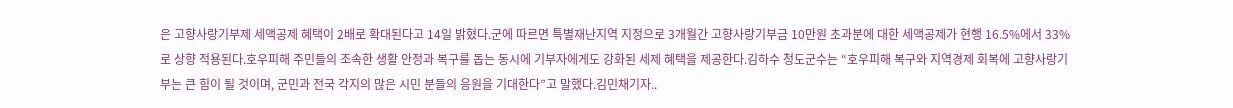은 고향사랑기부제 세액공제 혜택이 2배로 확대된다고 14일 밝혔다.군에 따르면 특별재난지역 지정으로 3개월간 고향사랑기부금 10만원 초과분에 대한 세액공제가 현행 16.5%에서 33%로 상향 적용된다.호우피해 주민들의 조속한 생활 안정과 복구를 돕는 동시에 기부자에게도 강화된 세제 혜택을 제공한다.김하수 청도군수는 “호우피해 복구와 지역경제 회복에 고향사랑기부는 큰 힘이 될 것이며, 군민과 전국 각지의 많은 시민 분들의 응원을 기대한다”고 말했다.김민채기자..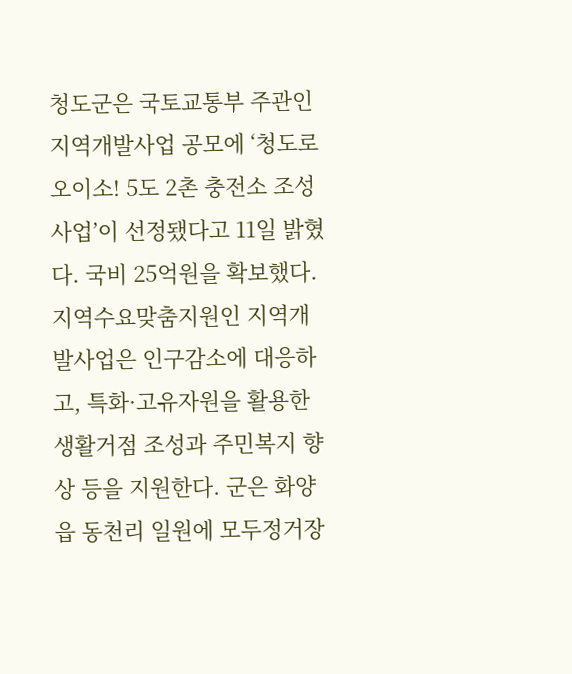청도군은 국토교통부 주관인 지역개발사업 공모에 ‘청도로 오이소! 5도 2촌 충전소 조성사업’이 선정됐다고 11일 밝혔다. 국비 25억원을 확보했다.지역수요맞춤지원인 지역개발사업은 인구감소에 대응하고, 특화·고유자원을 활용한 생활거점 조성과 주민복지 향상 등을 지원한다. 군은 화양읍 동천리 일원에 모두정거장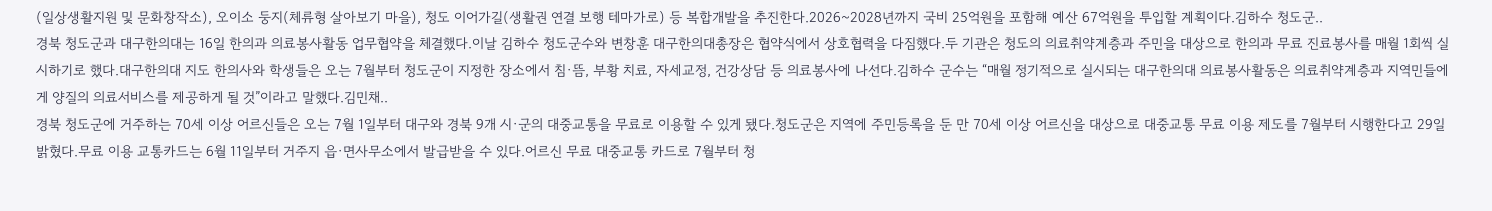(일상생활지원 및 문화창작소), 오이소 둥지(체류형 살아보기 마을), 청도 이어가길(생활권 연결 보행 테마가로) 등 복합개발을 추진한다.2026~2028년까지 국비 25억원을 포함해 예산 67억원을 투입할 계획이다.김하수 청도군..
경북 청도군과 대구한의대는 16일 한의과 의료봉사활동 업무협약을 체결했다.이날 김하수 청도군수와 변창훈 대구한의대총장은 협약식에서 상호협력을 다짐했다.두 기관은 청도의 의료취약계층과 주민을 대상으로 한의과 무료 진료봉사를 매월 1회씩 실시하기로 했다.대구한의대 지도 한의사와 학생들은 오는 7월부터 청도군이 지정한 장소에서 침·뜸, 부황 치료, 자세교정, 건강상담 등 의료봉사에 나선다.김하수 군수는 “매월 정기적으로 실시되는 대구한의대 의료봉사활동은 의료취약계층과 지역민들에게 양질의 의료서비스를 제공하게 될 것”이라고 말했다.김민채..
경북 청도군에 거주하는 70세 이상 어르신들은 오는 7월 1일부터 대구와 경북 9개 시·군의 대중교통을 무료로 이용할 수 있게 됐다.청도군은 지역에 주민등록을 둔 만 70세 이상 어르신을 대상으로 대중교통 무료 이용 제도를 7월부터 시행한다고 29일 밝혔다.무료 이용 교통카드는 6월 11일부터 거주지 읍·면사무소에서 발급받을 수 있다.어르신 무료 대중교통 카드로 7월부터 청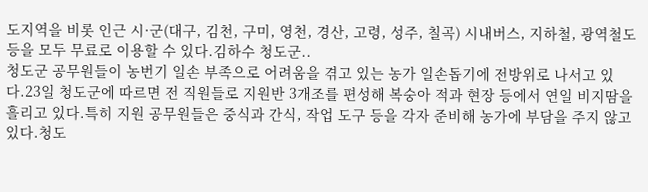도지역을 비롯 인근 시·군(대구, 김천, 구미, 영천, 경산, 고령, 성주, 칠곡) 시내버스, 지하철, 광역철도 등을 모두 무료로 이용할 수 있다.김하수 청도군..
청도군 공무원들이 농번기 일손 부족으로 어려움을 겪고 있는 농가 일손돕기에 전방위로 나서고 있다.23일 청도군에 따르면 전 직원들로 지원반 3개조를 편성해 복숭아 적과 현장 등에서 연일 비지땀을 흘리고 있다.특히 지원 공무원들은 중식과 간식, 작업 도구 등을 각자 준비해 농가에 부담을 주지 않고 있다.청도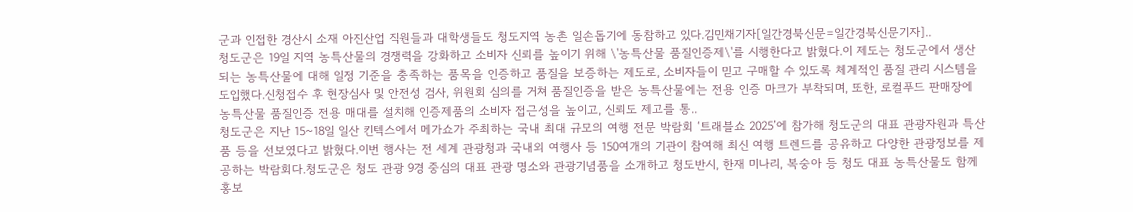군과 인접한 경산시 소재 아진산업 직원들과 대학생들도 청도지역 농촌 일손돕기에 동참하고 있다.김민채기자[일간경북신문=일간경북신문기자]..
청도군은 19일 지역 농특산물의 경쟁력을 강화하고 소비자 신뢰를 높이기 위해 \'농특산물 품질인증제\'를 시행한다고 밝혔다.이 제도는 청도군에서 생산되는 농특산물에 대해 일정 기준을 충족하는 품목을 인증하고 품질을 보증하는 제도로, 소비자들이 믿고 구매할 수 있도록 체계적인 품질 관리 시스템을 도입했다.신청접수 후 현장심사 및 안전성 검사, 위원회 심의를 거쳐 품질인증을 받은 농특산물에는 전용 인증 마크가 부착되며, 또한, 로컬푸드 판매장에 농특산물 품질인증 전용 매대를 설치해 인증제품의 소비자 접근성을 높이고, 신뢰도 제고를 통..
청도군은 지난 15~18일 일산 킨텍스에서 메가쇼가 주최하는 국내 최대 규모의 여행 전문 박람회 ‘트래블쇼 2025’에 참가해 청도군의 대표 관광자원과 특산품 등을 선보였다고 밝혔다.이번 행사는 전 세계 관광청과 국내외 여행사 등 150여개의 기관이 참여해 최신 여행 트렌드를 공유하고 다양한 관광정보를 제공하는 박람회다.청도군은 청도 관광 9경 중심의 대표 관광 명소와 관광기념품을 소개하고 청도반시, 한재 미나리, 복숭아 등 청도 대표 농특산물도 함께 홍보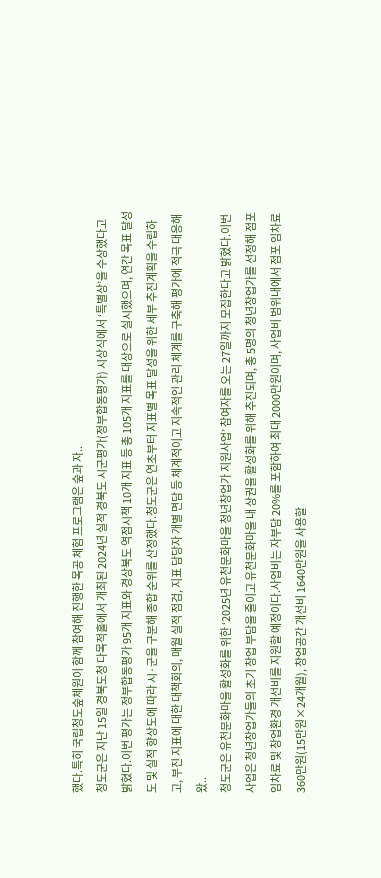했다.특히 국립청도숲체원이 함께 참여해 진행한 목공 체험 프로그램은 숲과 자..
청도군은 지난 15일 경북도청 다목적홀에서 개최된 2024년 실적 경북도 시군평가(정부합동평가) 시상식에서 ‘특별상’을 수상했다고 밝혔다.이번 평가는 정부합동평가 95개 지표와 경상북도 역점시책 10개 지표 등 총 105개 지표를 대상으로 실시했으며, 연간 목표 달성도 및 실적 향상도에 따라 시·군을 구분해 종합 순위를 산정했다.청도군은 연초부터 지표별 목표 달성을 위한 세부 추진계획을 수립하고, 부진 지표에 대한 대책회의, 매월 실적 점검, 지표 담당자 개별 면담 등 체계적이고 지속적인 관리 체계를 구축해 평가에 적극 대응해 왔..
청도군은 유천문화마을 활성화를 위한 ‘2025년 유천문화마을 청년창업가 지원사업’ 참여자를 오는 27일까지 모집한다고 밝혔다.이번 사업은 청년창업가들의 초기 창업 부담을 줄이고 유천문화마을 내 상권을 활성화를 위해 추진되며, 총 5명의 청년창업가를 선정해 점포 임차료 및 창업환경 개선비를 지원할 예정이다.사업비는 자부담 20%를 포함하여 최대 2000만원이며, 사업비 범위내에서 점포 임차료 360만원(15만원×24개월), 창업공간 개선비 1640만원을 사용할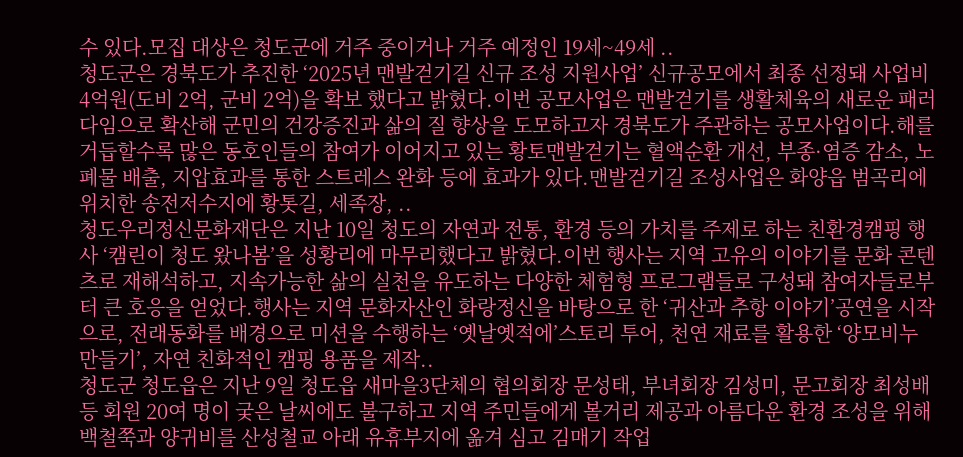수 있다.모집 대상은 청도군에 거주 중이거나 거주 예정인 19세~49세 ..
청도군은 경북도가 추진한 ‘2025년 맨발걷기길 신규 조성 지원사업’ 신규공모에서 최종 선정돼 사업비 4억원(도비 2억, 군비 2억)을 확보 했다고 밝혔다.이번 공모사업은 맨발걷기를 생활체육의 새로운 패러다임으로 확산해 군민의 건강증진과 삶의 질 향상을 도모하고자 경북도가 주관하는 공모사업이다.해를 거듭할수록 많은 동호인들의 참여가 이어지고 있는 황토맨발걷기는 혈액순환 개선, 부종·염증 감소, 노폐물 배출, 지압효과를 통한 스트레스 완화 등에 효과가 있다.맨발걷기길 조성사업은 화양읍 범곡리에 위치한 송전저수지에 황톳길, 세족장, ..
청도우리정신문화재단은 지난 10일 청도의 자연과 전통, 환경 등의 가치를 주제로 하는 친환경캠핑 행사 ‘캠린이 청도 왔나봄’을 성황리에 마무리했다고 밝혔다.이번 행사는 지역 고유의 이야기를 문화 콘텐츠로 재해석하고, 지속가능한 삶의 실천을 유도하는 다양한 체험형 프로그램들로 구성돼 참여자들로부터 큰 호응을 얻었다.행사는 지역 문화자산인 화랑정신을 바탕으로 한 ‘귀산과 추항 이야기’공연을 시작으로, 전래동화를 배경으로 미션을 수행하는 ‘옛날옛적에’스토리 투어, 천연 재료를 활용한 ‘양모비누 만들기’, 자연 친화적인 캠핑 용품을 제작..
청도군 청도읍은 지난 9일 청도읍 새마을3단체의 협의회장 문성태, 부녀회장 김성미, 문고회장 최성배 등 회원 20여 명이 궂은 날씨에도 불구하고 지역 주민들에게 볼거리 제공과 아름다운 환경 조성을 위해 백철쭉과 양귀비를 산성철교 아래 유휴부지에 옮겨 심고 김매기 작업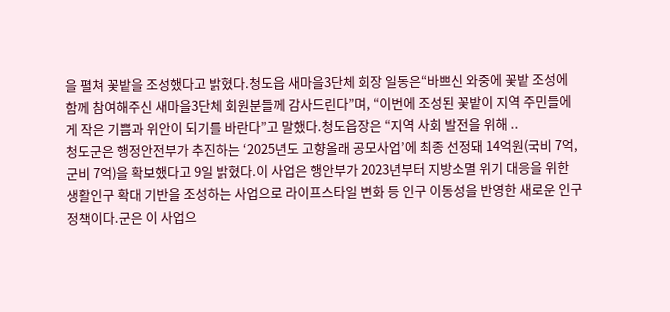을 펼쳐 꽃밭을 조성했다고 밝혔다.청도읍 새마을3단체 회장 일동은“바쁘신 와중에 꽃밭 조성에 함께 참여해주신 새마을3단체 회원분들께 감사드린다”며, “이번에 조성된 꽃밭이 지역 주민들에게 작은 기쁨과 위안이 되기를 바란다”고 말했다.청도읍장은 “지역 사회 발전을 위해 ..
청도군은 행정안전부가 추진하는 ‘2025년도 고향올래 공모사업’에 최종 선정돼 14억원(국비 7억, 군비 7억)을 확보했다고 9일 밝혔다.이 사업은 행안부가 2023년부터 지방소멸 위기 대응을 위한 생활인구 확대 기반을 조성하는 사업으로 라이프스타일 변화 등 인구 이동성을 반영한 새로운 인구정책이다.군은 이 사업으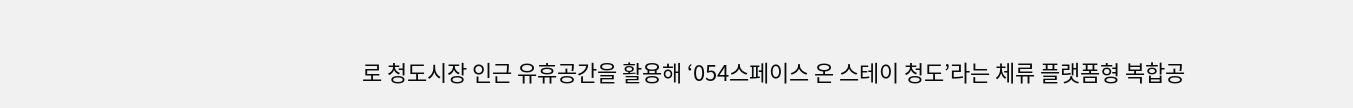로 청도시장 인근 유휴공간을 활용해 ‘054스페이스 온 스테이 청도’라는 체류 플랫폼형 복합공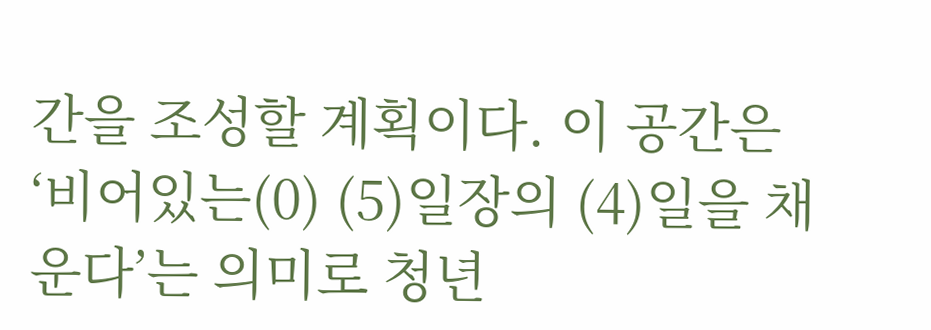간을 조성할 계획이다. 이 공간은 ‘비어있는(0) (5)일장의 (4)일을 채운다’는 의미로 청년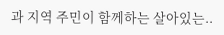과 지역 주민이 함께하는 살아있는..